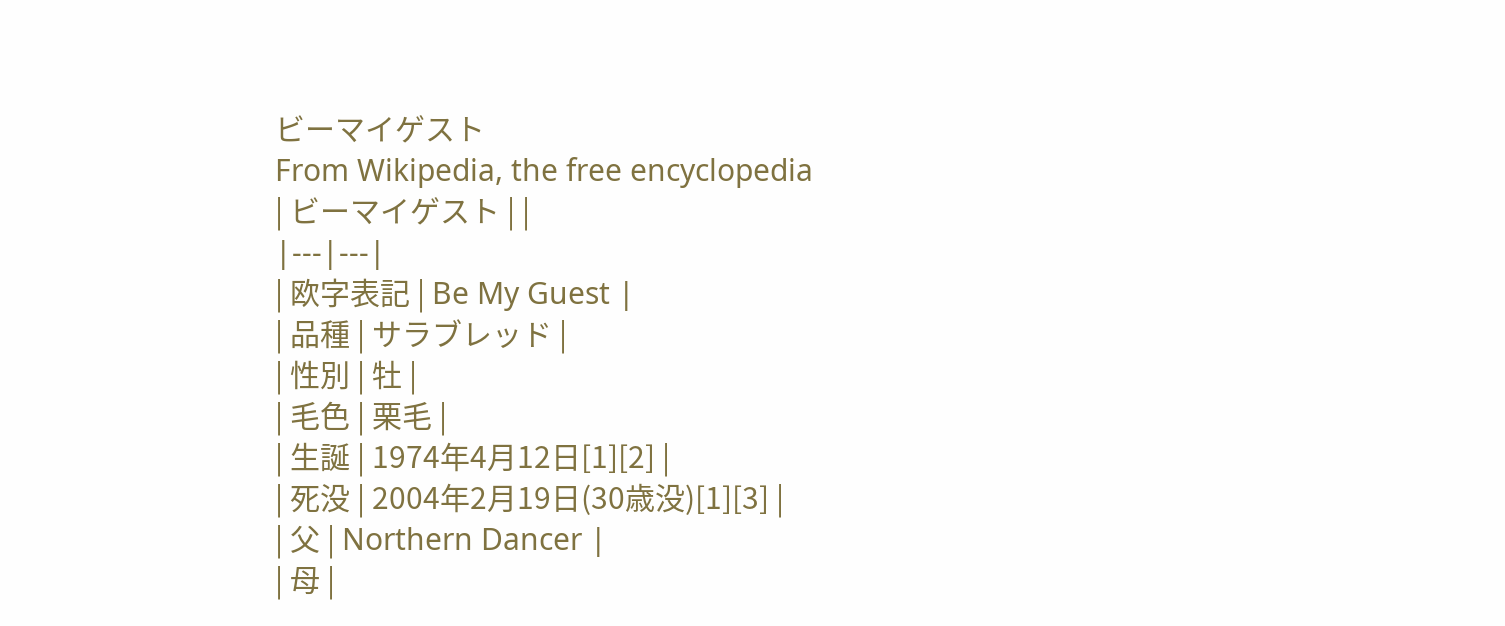ビーマイゲスト
From Wikipedia, the free encyclopedia
| ビーマイゲスト | |
|---|---|
| 欧字表記 | Be My Guest |
| 品種 | サラブレッド |
| 性別 | 牡 |
| 毛色 | 栗毛 |
| 生誕 | 1974年4月12日[1][2] |
| 死没 | 2004年2月19日(30歳没)[1][3] |
| 父 | Northern Dancer |
| 母 |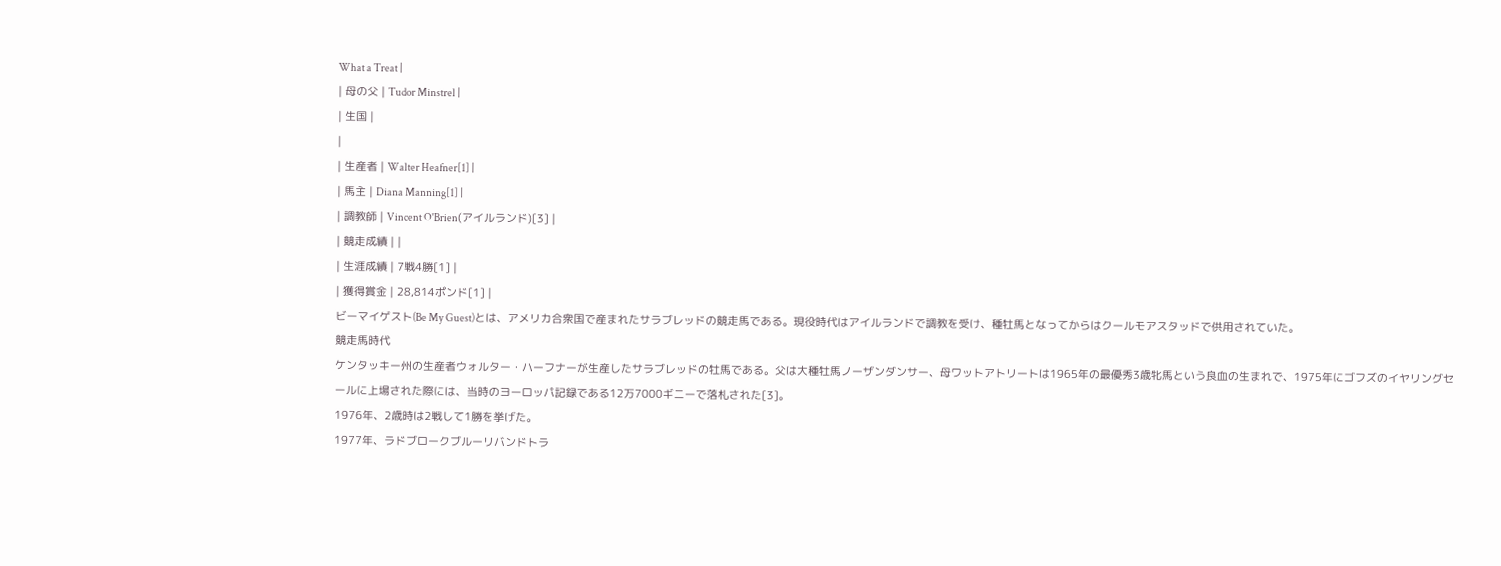What a Treat |
| 母の父 | Tudor Minstrel |
| 生国 |
|
| 生産者 | Walter Heafner[1] |
| 馬主 | Diana Manning[1] |
| 調教師 | Vincent O'Brien(アイルランド)[3] |
| 競走成績 | |
| 生涯成績 | 7戦4勝[1] |
| 獲得賞金 | 28,814ポンド[1] |
ビーマイゲスト(Be My Guest)とは、アメリカ合衆国で産まれたサラブレッドの競走馬である。現役時代はアイルランドで調教を受け、種牡馬となってからはクールモアスタッドで供用されていた。
競走馬時代
ケンタッキー州の生産者ウォルター・ハーフナーが生産したサラブレッドの牡馬である。父は大種牡馬ノーザンダンサー、母ワットアトリートは1965年の最優秀3歳牝馬という良血の生まれで、1975年にゴフズのイヤリングセールに上場された際には、当時のヨーロッパ記録である12万7000ギニーで落札された[3]。
1976年、2歳時は2戦して1勝を挙げた。
1977年、ラドブロークブルーリバンドトラ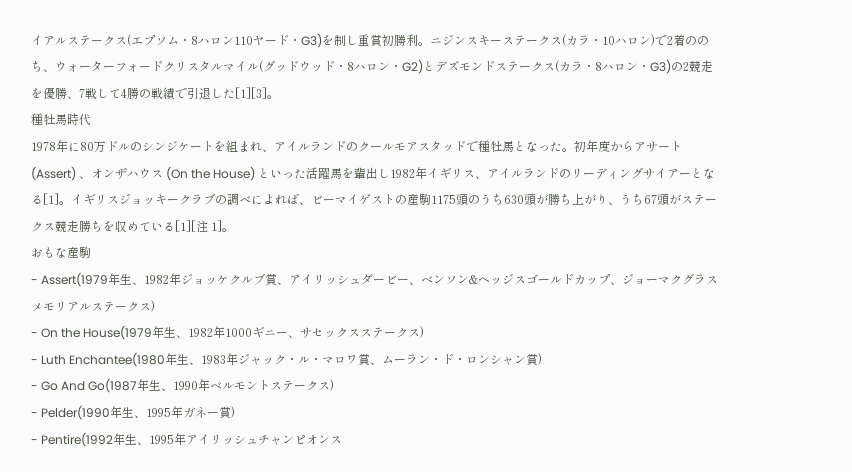イアルステークス(エプソム・8ハロン110ヤード・G3)を制し重賞初勝利。ニジンスキーステークス(カラ・10ハロン)で2着ののち、ウォーターフォードクリスタルマイル(グッドウッド・8ハロン・G2)とデズモンドステークス(カラ・8ハロン・G3)の2競走を優勝、7戦して4勝の戦績で引退した[1][3]。
種牡馬時代
1978年に80万ドルのシンジケートを組まれ、アイルランドのクールモアスタッドで種牡馬となった。初年度からアサート (Assert) 、オンザハウス (On the House) といった活躍馬を輩出し1982年イギリス、アイルランドのリーディングサイアーとなる[1]。イギリスジョッキークラブの調べによれば、ビーマイゲストの産駒1175頭のうち630頭が勝ち上がり、うち67頭がステークス競走勝ちを収めている[1][注 1]。
おもな産駒
- Assert(1979年生、1982年ジョッケクルブ賞、アイリッシュダービー、ベンソン&ヘッジスゴールドカップ、ジョーマクグラスメモリアルステークス)
- On the House(1979年生、1982年1000ギニー、サセックスステークス)
- Luth Enchantee(1980年生、1983年ジャック・ル・マロワ賞、ムーラン・ド・ロンシャン賞)
- Go And Go(1987年生、1990年ベルモントステークス)
- Pelder(1990年生、1995年ガネー賞)
- Pentire(1992年生、1995年アイリッシュチャンピオンス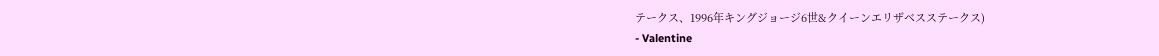テークス、1996年キングジョージ6世&クイーンエリザベスステークス)
- Valentine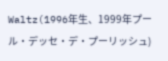Waltz(1996年生、1999年プール・デッセ・デ・プーリッシュ)